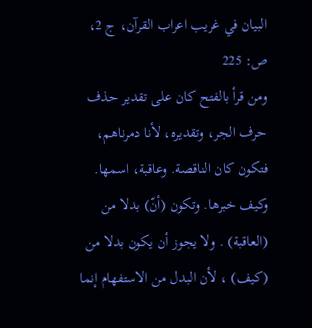البيان في غريب اعراب القرآن، ج 2، ص: 225
ومن قرأ بالفتح كان على تقدير حذف حرف الجر، وتقديره، لأنا دمرناهم، فتكون كان الناقصة. وعاقبة، اسمها. وكيف خبرها. وتكون (أنّ) بدلا من (العاقبة) . ولا يجوز أن يكون بدلا من (كيف) ، لأن البدل من الاستفهام إنما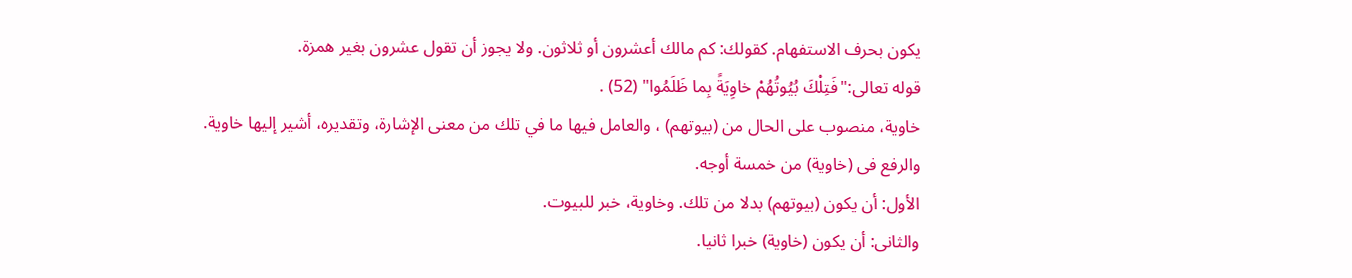يكون بحرف الاستفهام. كقولك: كم مالك أعشرون أو ثلاثون. ولا يجوز أن تقول عشرون بغير همزة.
قوله تعالى:"فَتِلْكَ بُيُوتُهُمْ خاوِيَةً بِما ظَلَمُوا" (52) .
خاوية، منصوب على الحال من (بيوتهم) ، والعامل فيها ما في تلك من معنى الإشارة، وتقديره، أشير إليها خاوية.
والرفع فى (خاوية) من خمسة أوجه.
الأول: أن يكون (بيوتهم) بدلا من تلك. وخاوية، خبر للبيوت.
والثانى: أن يكون (خاوية) خبرا ثانيا.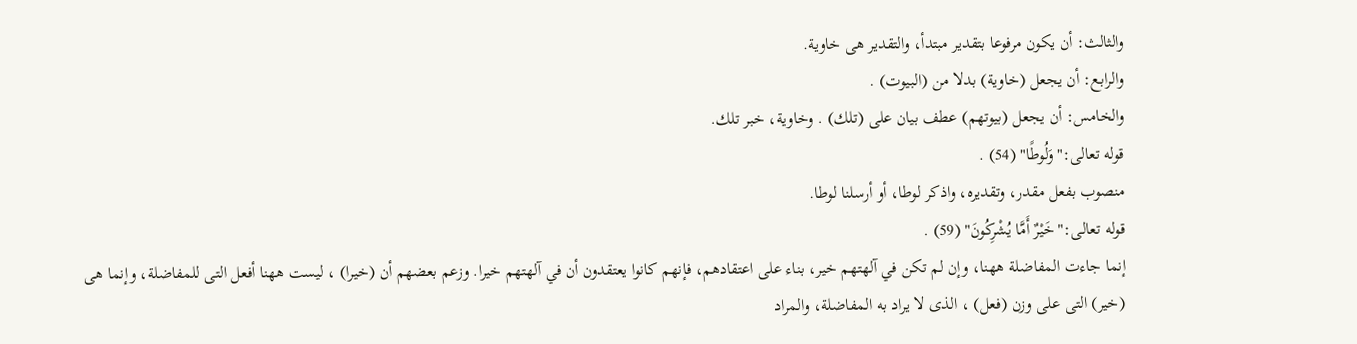والثالث: أن يكون مرفوعا بتقدير مبتدأ، والتقدير هى خاوية.
والرابع: أن يجعل (خاوية) بدلا من (البيوت) .
والخامس: أن يجعل (بيوتهم) عطف بيان على (تلك) . وخاوية، خبر تلك.
قوله تعالى:"وَلُوطًا" (54) .
منصوب بفعل مقدر، وتقديره، واذكر لوطا، أو أرسلنا لوطا.
قوله تعالى:"خَيْرٌ أَمَّا يُشْرِكُونَ" (59) .
إنما جاءت المفاضلة ههنا، وإن لم تكن في آلهتهم خير، بناء على اعتقادهم، فإنهم كانوا يعتقدون أن في آلهتهم خيرا. وزعم بعضهم أن (خيرا) ، ليست ههنا أفعل التى للمفاضلة، وإنما هى (خير) التى على وزن (فعل) ، الذى لا يراد به المفاضلة، والمراد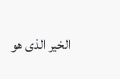الخير الذى هو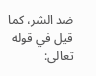ضد الشر، كما قيل في قوله تعالى: